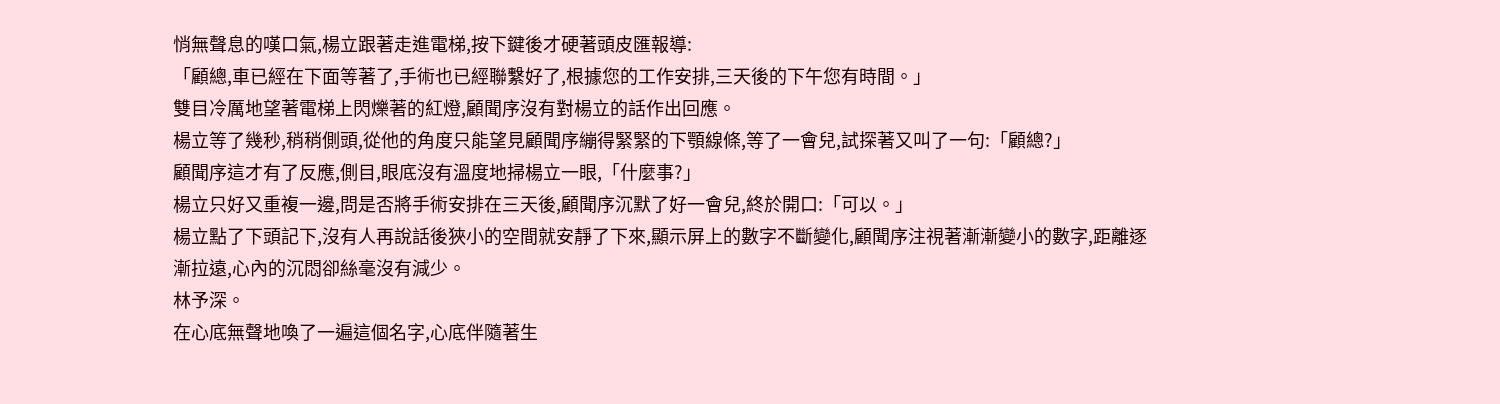悄無聲息的嘆口氣,楊立跟著走進電梯,按下鍵後才硬著頭皮匯報導:
「顧總,車已經在下面等著了,手術也已經聯繫好了,根據您的工作安排,三天後的下午您有時間。」
雙目冷厲地望著電梯上閃爍著的紅燈,顧聞序沒有對楊立的話作出回應。
楊立等了幾秒,稍稍側頭,從他的角度只能望見顧聞序繃得緊緊的下顎線條,等了一會兒,試探著又叫了一句:「顧總?」
顧聞序這才有了反應,側目,眼底沒有溫度地掃楊立一眼,「什麼事?」
楊立只好又重複一邊,問是否將手術安排在三天後,顧聞序沉默了好一會兒,終於開口:「可以。」
楊立點了下頭記下,沒有人再說話後狹小的空間就安靜了下來,顯示屏上的數字不斷變化,顧聞序注視著漸漸變小的數字,距離逐漸拉遠,心內的沉悶卻絲毫沒有減少。
林予深。
在心底無聲地喚了一遍這個名字,心底伴隨著生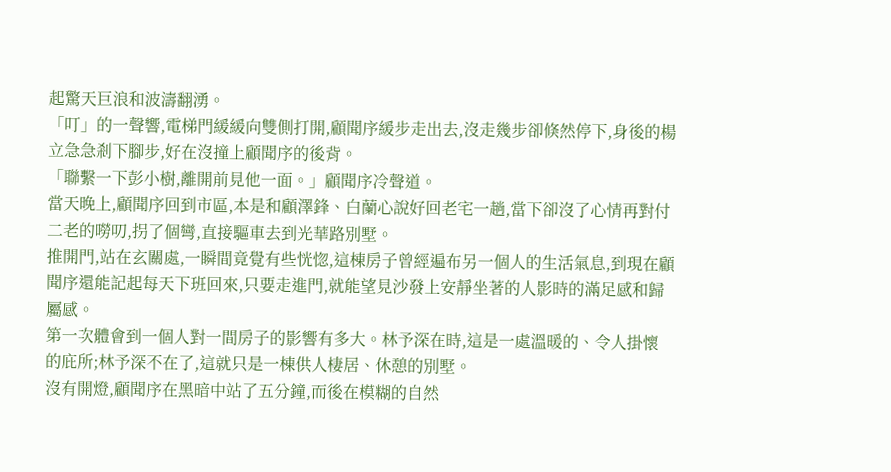起驚天巨浪和波濤翻湧。
「叮」的一聲響,電梯門緩緩向雙側打開,顧聞序緩步走出去,沒走幾步卻倏然停下,身後的楊立急急剎下腳步,好在沒撞上顧聞序的後背。
「聯繫一下彭小樹,離開前見他一面。」顧聞序冷聲道。
當天晚上,顧聞序回到市區,本是和顧澤鋒、白蘭心說好回老宅一趟,當下卻沒了心情再對付二老的嘮叨,拐了個彎,直接驅車去到光華路別墅。
推開門,站在玄關處,一瞬間竟覺有些恍惚,這棟房子曾經遍布另一個人的生活氣息,到現在顧聞序還能記起每天下班回來,只要走進門,就能望見沙發上安靜坐著的人影時的滿足感和歸屬感。
第一次體會到一個人對一間房子的影響有多大。林予深在時,這是一處溫暖的、令人掛懷的庇所;林予深不在了,這就只是一棟供人棲居、休憩的別墅。
沒有開燈,顧聞序在黑暗中站了五分鐘,而後在模糊的自然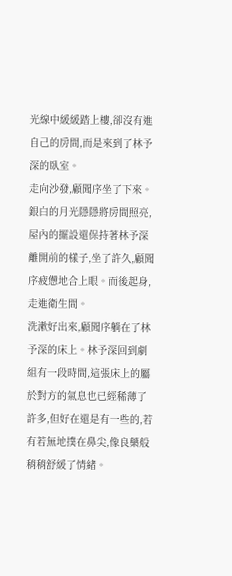光線中緩緩踏上樓,卻沒有進自己的房間,而是來到了林予深的臥室。
走向沙發,顧聞序坐了下來。
銀白的月光隱隱將房間照亮,屋內的擺設還保持著林予深離開前的樣子,坐了許久,顧聞序疲憊地合上眼。而後起身,走進衛生間。
洗漱好出來,顧聞序躺在了林予深的床上。林予深回到劇組有一段時間,這張床上的屬於對方的氣息也已經稀薄了許多,但好在還是有一些的,若有若無地撲在鼻尖,像良藥般稍稍舒緩了情緒。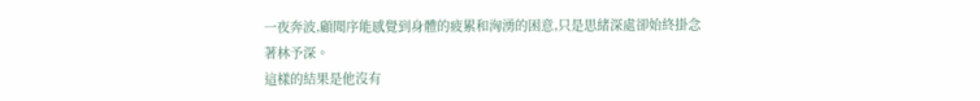一夜奔波,顧聞序能感覺到身體的疲累和洶湧的困意,只是思緒深處卻始終掛念著林予深。
這樣的結果是他沒有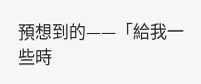預想到的——「給我一些時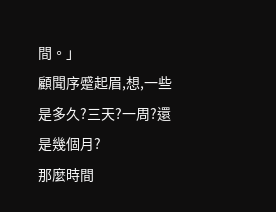間。」
顧聞序蹙起眉,想,一些是多久?三天?一周?還是幾個月?
那麼時間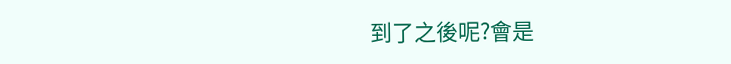到了之後呢?會是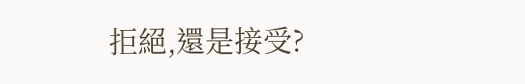拒絕,還是接受?